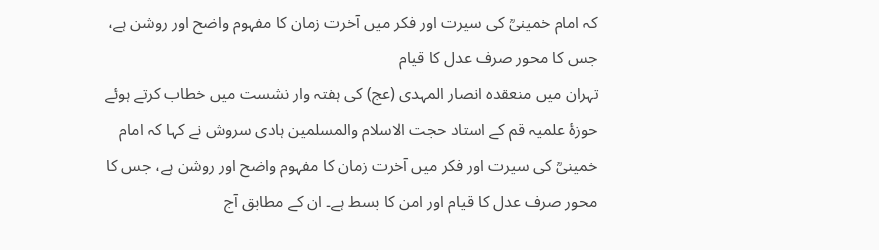کہ امام خمینیؒ کی سیرت اور فکر میں آخرت زمان کا مفہوم واضح اور روشن ہے، جس کا محور صرف عدل کا قیام
تہران میں منعقدہ انصار المہدی (عج) کی ہفتہ وار نشست میں خطاب کرتے ہوئے حوزۂ علمیہ قم کے استاد حجت الاسلام والمسلمین ہادی سروش نے کہا کہ امام خمینیؒ کی سیرت اور فکر میں آخرت زمان کا مفہوم واضح اور روشن ہے، جس کا محور صرف عدل کا قیام اور امن کا بسط ہے۔ ان کے مطابق آج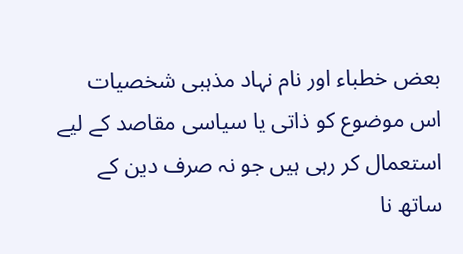بعض خطباء اور نام نہاد مذہبی شخصیات اس موضوع کو ذاتی یا سیاسی مقاصد کے لیے استعمال کر رہی ہیں جو نہ صرف دین کے ساتھ نا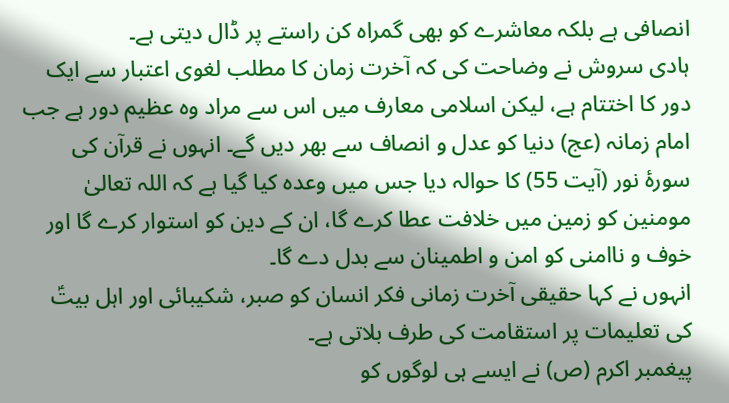انصافی ہے بلکہ معاشرے کو بھی گمراہ کن راستے پر ڈال دیتی ہے۔
ہادی سروش نے وضاحت کی کہ آخرت زمان کا مطلب لغوی اعتبار سے ایک دور کا اختتام ہے، لیکن اسلامی معارف میں اس سے مراد وہ عظیم دور ہے جب امام زمانہ (عج) دنیا کو عدل و انصاف سے بھر دیں گے۔ انہوں نے قرآن کی سورۂ نور (آیت 55) کا حوالہ دیا جس میں وعدہ کیا گیا ہے کہ اللہ تعالیٰ مومنین کو زمین میں خلافت عطا کرے گا، ان کے دین کو استوار کرے گا اور خوف و ناامنی کو امن و اطمینان سے بدل دے گا۔
انہوں نے کہا حقیقی آخرت زمانی فکر انسان کو صبر، شکیبائی اور اہل بیتؑ کی تعلیمات پر استقامت کی طرف بلاتی ہے۔
پیغمبر اکرم (ص) نے ایسے ہی لوگوں کو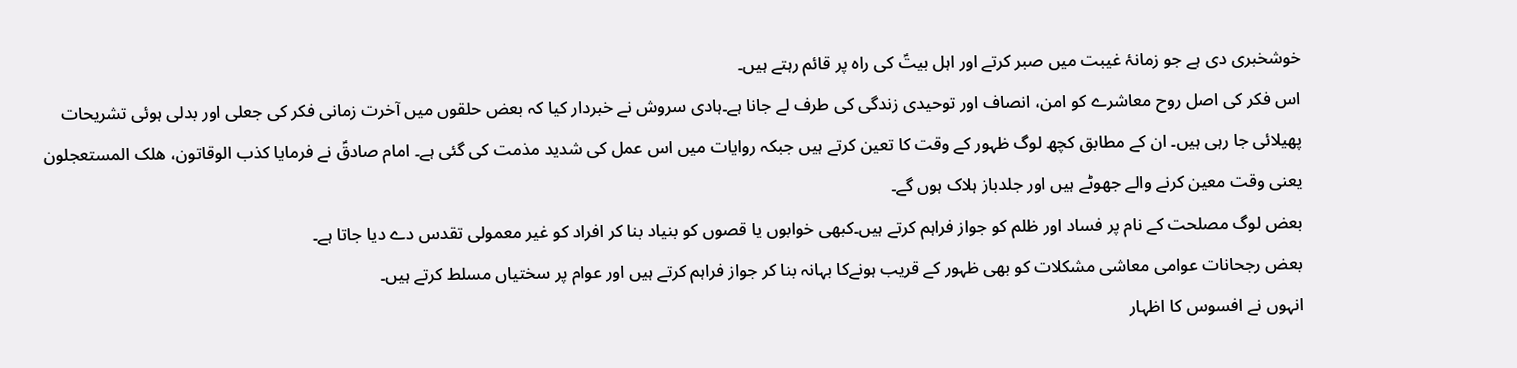خوشخبری دی ہے جو زمانۂ غیبت میں صبر کرتے اور اہل بیتؑ کی راہ پر قائم رہتے ہیں۔
اس فکر کی اصل روح معاشرے کو امن، انصاف اور توحیدی زندگی کی طرف لے جانا ہے۔ہادی سروش نے خبردار کیا کہ بعض حلقوں میں آخرت زمانی فکر کی جعلی اور بدلی ہوئی تشریحات پھیلائی جا رہی ہیں۔ ان کے مطابق کچھ لوگ ظہور کے وقت کا تعین کرتے ہیں جبکہ روایات میں اس عمل کی شدید مذمت کی گئی ہے۔ امام صادقؑ نے فرمایا کذب الوقاتون، هلک المستعجلون یعنی وقت معین کرنے والے جھوٹے ہیں اور جلدباز ہلاک ہوں گے۔
بعض لوگ مصلحت کے نام پر فساد اور ظلم کو جواز فراہم کرتے ہیں۔کبھی خوابوں یا قصوں کو بنیاد بنا کر افراد کو غیر معمولی تقدس دے دیا جاتا ہے۔
بعض رجحانات عوامی معاشی مشکلات کو بھی ظہور کے قریب ہونےکا بہانہ بنا کر جواز فراہم کرتے ہیں اور عوام پر سختیاں مسلط کرتے ہیں۔
انہوں نے افسوس کا اظہار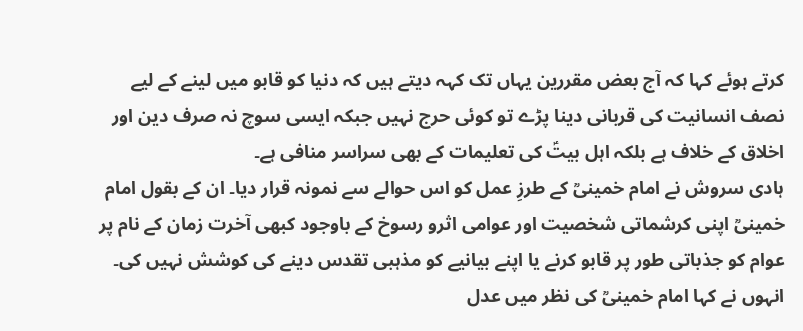کرتے ہوئے کہا کہ آج بعض مقررین یہاں تک کہہ دیتے ہیں کہ دنیا کو قابو میں لینے کے لیے نصف انسانیت کی قربانی دینا پڑے تو کوئی حرج نہیں جبکہ ایسی سوچ نہ صرف دین اور اخلاق کے خلاف ہے بلکہ اہل بیتؑ کی تعلیمات کے بھی سراسر منافی ہے۔
ہادی سروش نے امام خمینیؒ کے طرزِ عمل کو اس حوالے سے نمونہ قرار دیا۔ ان کے بقول امام خمینیؒ اپنی کرشماتی شخصیت اور عوامی اثرو رسوخ کے باوجود کبھی آخرت زمان کے نام پر عوام کو جذباتی طور پر قابو کرنے یا اپنے بیانیے کو مذہبی تقدس دینے کی کوشش نہیں کی۔
انہوں نے کہا امام خمینیؒ کی نظر میں عدل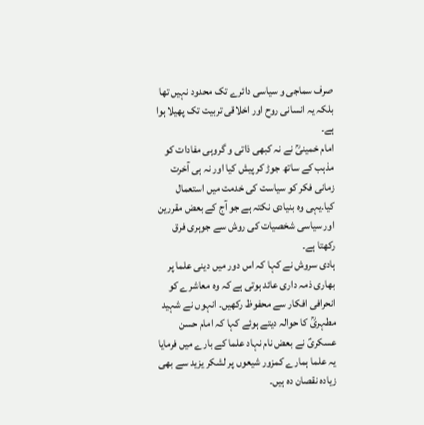صرف سماجی و سیاسی دائرے تک محدود نہیں تھا بلکہ یہ انسانی روح اور اخلاقی تربیت تک پھیلا ہوا ہے۔
امام خمینیؒ نے نہ کبھی ذاتی و گروہی مفادات کو مذہب کے ساتھ جوڑ کر پیش کیا اور نہ ہی آخرت زمانی فکر کو سیاست کی خدمت میں استعمال کیا۔یہی وہ بنیادی نکتہ ہے جو آج کے بعض مقررین اور سیاسی شخصیات کی روش سے جوہری فرق رکھتا ہے۔
ہادی سروش نے کہا کہ اس دور میں دینی علما پر بھاری ذمہ داری عائد ہوتی ہے کہ وہ معاشرے کو انحرافی افکار سے محفوظ رکھیں۔ انہوں نے شہید مطہریؒ کا حوالہ دیتے ہوئے کہا کہ امام حسن عسکریؑ نے بعض نام نہاد علما کے بارے میں فرمایا یہ علما ہمارے کمزور شیعوں پر لشکر یزید سے بھی زیادہ نقصان دہ ہیں۔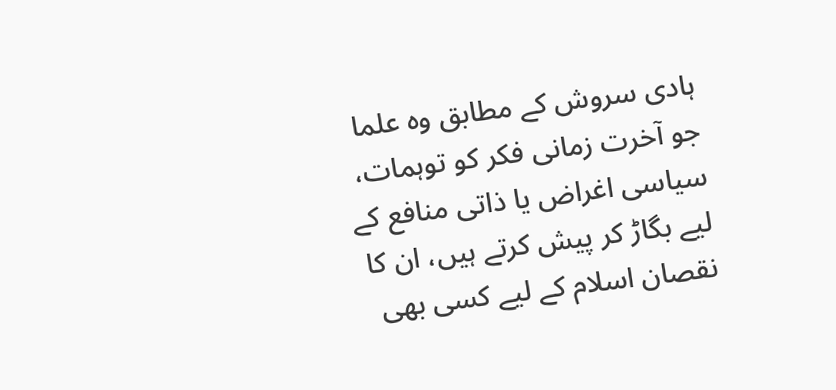ہادی سروش کے مطابق وہ علما جو آخرت زمانی فکر کو توہمات، سیاسی اغراض یا ذاتی منافع کے لیے بگاڑ کر پیش کرتے ہیں، ان کا نقصان اسلام کے لیے کسی بھی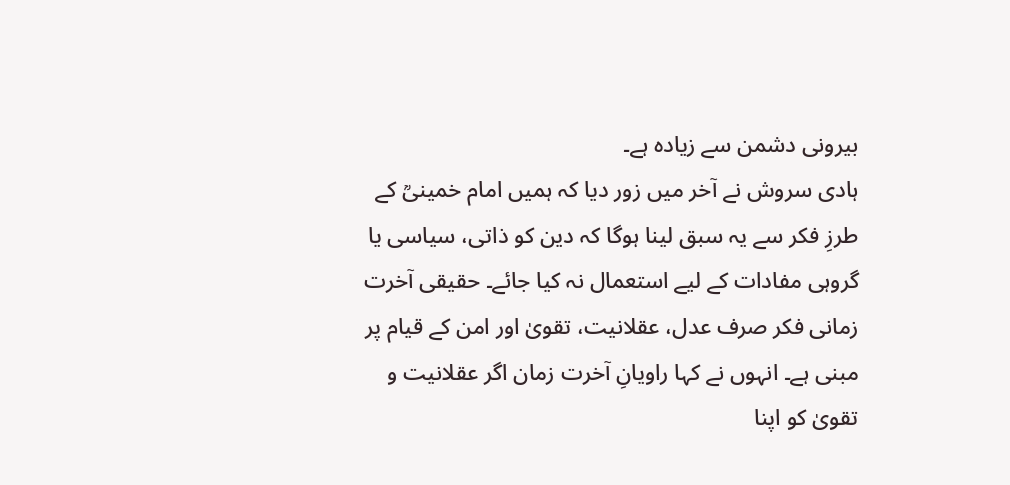بیرونی دشمن سے زیادہ ہے۔
ہادی سروش نے آخر میں زور دیا کہ ہمیں امام خمینیؒ کے طرزِ فکر سے یہ سبق لینا ہوگا کہ دین کو ذاتی، سیاسی یا گروہی مفادات کے لیے استعمال نہ کیا جائے۔ حقیقی آخرت زمانی فکر صرف عدل، عقلانیت، تقویٰ اور امن کے قیام پر مبنی ہے۔ انہوں نے کہا راویانِ آخرت زمان اگر عقلانیت و تقویٰ کو اپنا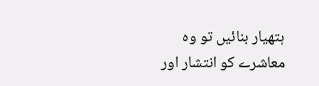ہتھیار بنائیں تو وہ معاشرے کو انتشار اور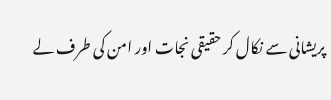پریشانی سے نکال کر حقیقی نجات اور امن کی طرف لے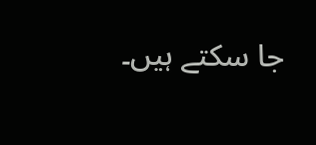جا سکتے ہیں۔